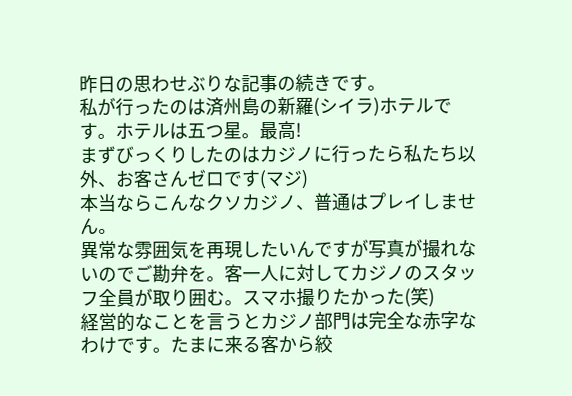昨日の思わせぶりな記事の続きです。
私が行ったのは済州島の新羅(シイラ)ホテルです。ホテルは五つ星。最高!
まずびっくりしたのはカジノに行ったら私たち以外、お客さんゼロです(マジ)
本当ならこんなクソカジノ、普通はプレイしません。
異常な雰囲気を再現したいんですが写真が撮れないのでご勘弁を。客一人に対してカジノのスタッフ全員が取り囲む。スマホ撮りたかった(笑)
経営的なことを言うとカジノ部門は完全な赤字なわけです。たまに来る客から絞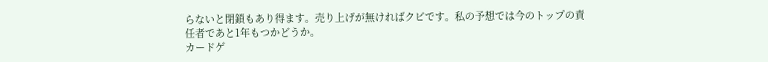らないと閉鎖もあり得ます。売り上げが無ければクビです。私の予想では今のトップの責任者であと1年もつかどうか。
カードゲ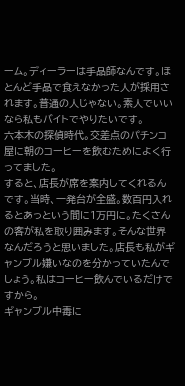ーム。ディーラーは手品師なんです。ほとんど手品で食えなかった人が採用されます。普通の人じゃない。素人でいいなら私もバイトでやりたいです。
六本木の探偵時代。交差点のパチンコ屋に朝のコーヒーを飲むためによく行ってました。
すると、店長が席を案内してくれるんです。当時、一発台が全盛。数百円入れるとあっという間に1万円に。たくさんの客が私を取り囲みます。そんな世界なんだろうと思いました。店長も私がギャンブル嫌いなのを分かっていたんでしょう。私はコーヒー飲んでいるだけですから。
ギャンブル中毒に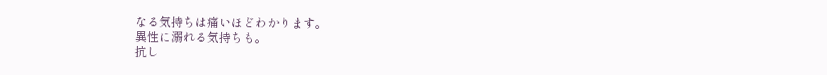なる気持ちは痛いほどわかります。
異性に溺れる気持ちも。
抗し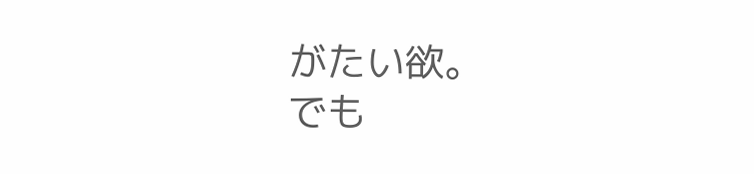がたい欲。
でも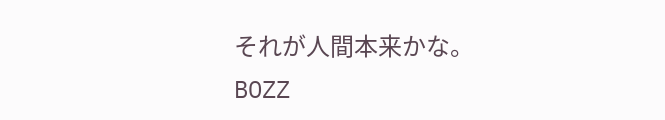それが人間本来かな。
BOZZ